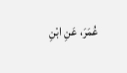عُمَرَ، عَنِ ابْنِ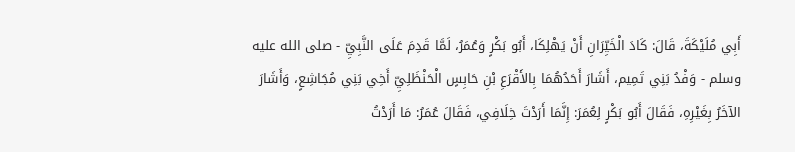أَبِي مُلَيْكَةَ، قَالَ: كَادَ الْخَيِّرَانِ أَنْ يَهْلِكَا، أَبُو بَكْرٍ وَعُمَرُ، لَمَّا قَدِمَ عَلَى النَّبِيِّ - صلى الله عليه وسلم - وَفْدُ بَنِي تَمِيم، أَشَارَ أَحَدُهُمَا بِالأَقْرَعِ بْنِ حَابِسٍ الْحَنْظَلِيِّ أَخِي بَنِي مُجَاشِعٍ، وَأَشَارَ الآخَرُ بِغَيْرِهِ، فَقَالَ أَبُو بَكْرٍ لِعُمَرَ: إِنَّمَا أَرَدْتَ خِلَافِي، فَقَالَ عُمَرُ: مَا أَرَدْتُ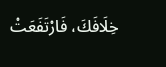خِلَافَكَ، فَارْتَفَعَتْ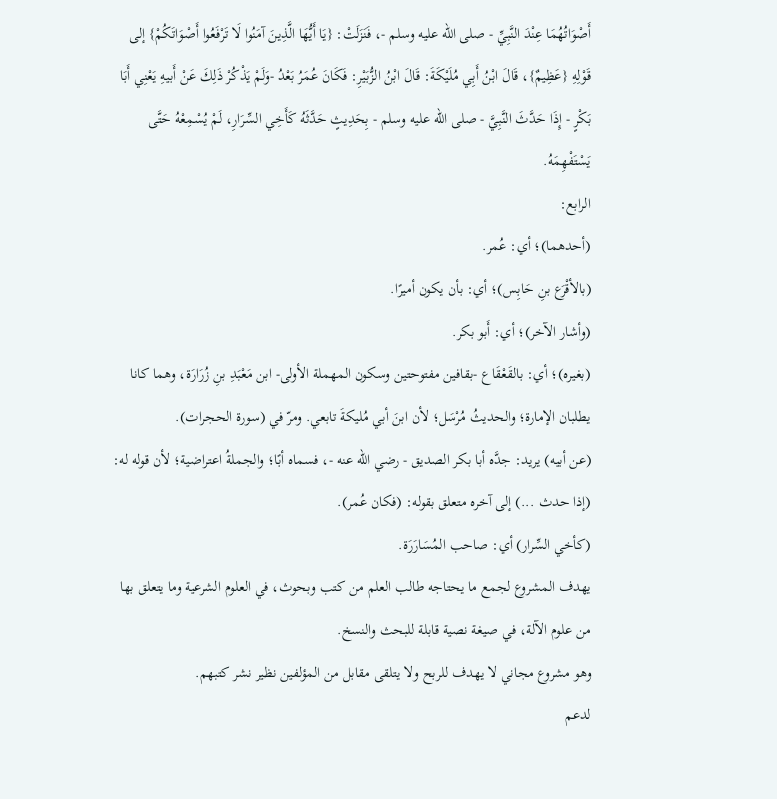أَصْوَاتُهُمَا عِنْدَ النَّبِيِّ - صلى الله عليه وسلم -، فَنَزَلَتْ: {يَا أَيُّهَا الَّذِينَ آمَنُوا لَا تَرْفَعُوا أَصْوَاتَكُمْ} إلى قَوْلِهِ {عَظِيمٌ}، قَالَ ابْنُ أَبِي مُلَيْكَةَ: قَالَ ابْنُ الزُّبَيْرِ: فَكَانَ عُمَرُ بَعْدُ -وَلَمْ يَذْكُرْ ذَلِكَ عَنْ أَبيهِ يَعْنِي أَبَا بَكْرٍ - إِذَا حَدَّثَ النَّبِيَّ - صلى الله عليه وسلم - بِحَدِيثٍ حَدَّثَهُ كَأَخِي السِّرَارِ، لَمْ يُسْمِعْهُ حَتَّى يَسْتَفْهِمَهُ.
الرابع:
(أحدهما)؛ أي: عُمر.
(بالأقْرَع بنِ حَابِس)؛ أي: بأن يكون أميرًا.
(وأشار الآخر)؛ أي: أَبو بكر.
(بغيره)؛ أي: بالقَعْقَاع -بقافين مفتوحتين وسكون المهملة الأولى- ابن مَعْبَدِ بنِ زُرَارَة، وهما كانا يطلبان الإمارة؛ والحديثُ مُرْسَل؛ لأن ابنَ أبي مُليكةَ تابعي. ومرّ في (سورة الحجرات).
(عن أبيه) يريد: جدَّه أبا بكر الصديق - رضي الله عنه -، فسماه أبًا؛ والجملةُ اعتراضية؛ لأن قوله له: (إذا حدث ...) إلى آخره متعلق بقوله: (فكان عُمر).
(كأخي السِّرار) أي: صاحب المُسَارَرَة.
يهدف المشروع لجمع ما يحتاجه طالب العلم من كتب وبحوث، في العلوم الشرعية وما يتعلق بها من علوم الآلة، في صيغة نصية قابلة للبحث والنسخ.
وهو مشروع مجاني لا يهدف للربح ولا يتلقى مقابل من المؤلفين نظير نشر كتبهم.
لدعم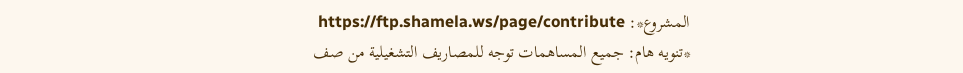المشروع*: https://ftp.shamela.ws/page/contribute
*تنويه هام: جميع المساهمات توجه للمصاريف التشغيلية من صف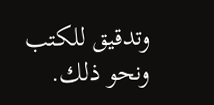وتدقيق للكتب ونحو ذلك.